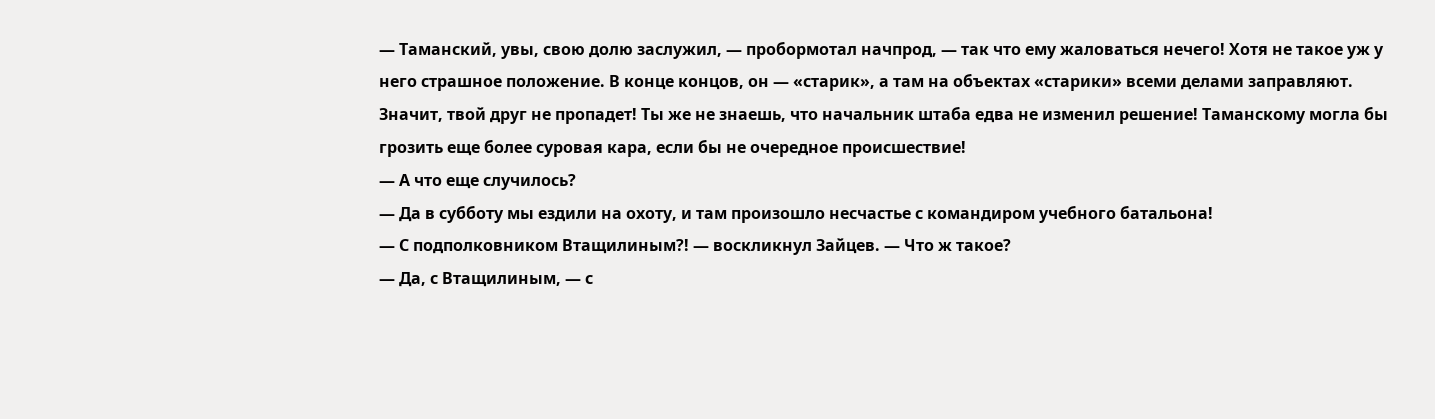— Таманский, увы, свою долю заслужил, — пробормотал начпрод, — так что ему жаловаться нечего! Хотя не такое уж у него страшное положение. В конце концов, он — «старик», а там на объектах «старики» всеми делами заправляют. Значит, твой друг не пропадет! Ты же не знаешь, что начальник штаба едва не изменил решение! Таманскому могла бы грозить еще более суровая кара, если бы не очередное происшествие!
— А что еще случилось?
— Да в субботу мы ездили на охоту, и там произошло несчастье с командиром учебного батальона!
— С подполковником Втащилиным?! — воскликнул Зайцев. — Что ж такое?
— Да, с Втащилиным, — с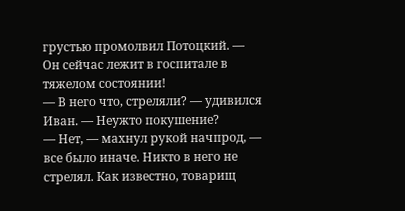грустью промолвил Потоцкий. — Он сейчас лежит в госпитале в тяжелом состоянии!
— В него что, стреляли? — удивился Иван. — Неужто покушение?
— Нет, — махнул рукой начпрод, — все было иначе. Никто в него не стрелял. Как известно, товарищ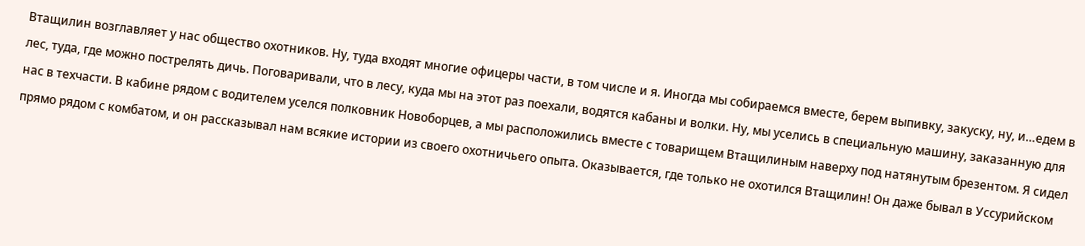Втащилин возглавляет у нас общество охотников. Ну, туда входят многие офицеры части, в том числе и я. Иногда мы собираемся вместе, берем выпивку, закуску, ну, и…едем в лес, туда, где можно пострелять дичь. Поговаривали, что в лесу, куда мы на этот раз поехали, водятся кабаны и волки. Ну, мы уселись в специальную машину, заказанную для нас в техчасти. В кабине рядом с водителем уселся полковник Новоборцев, а мы расположились вместе с товарищем Втащилиным наверху под натянутым брезентом. Я сидел прямо рядом с комбатом, и он рассказывал нам всякие истории из своего охотничьего опыта. Оказывается, где только не охотился Втащилин! Он даже бывал в Уссурийском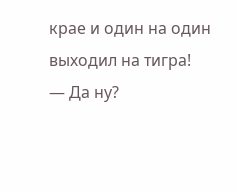крае и один на один выходил на тигра!
— Да ну?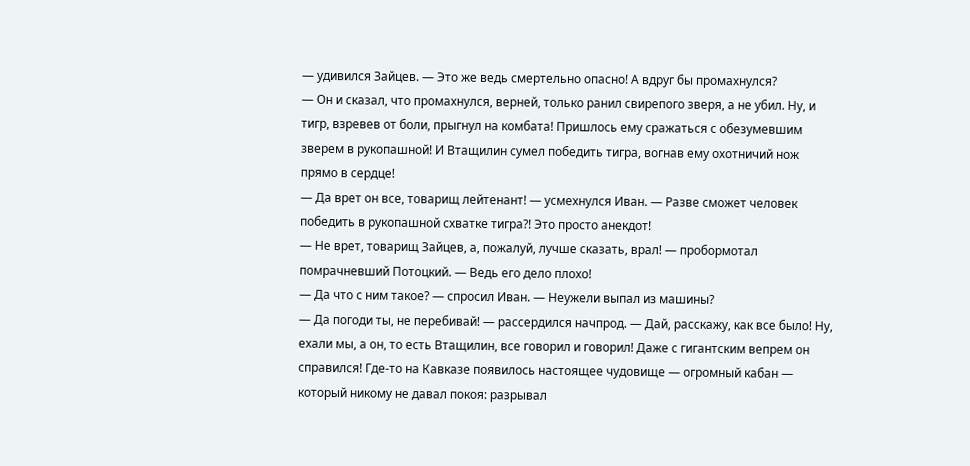— удивился Зайцев. — Это же ведь смертельно опасно! А вдруг бы промахнулся?
— Он и сказал, что промахнулся, верней, только ранил свирепого зверя, а не убил. Ну, и тигр, взревев от боли, прыгнул на комбата! Пришлось ему сражаться с обезумевшим зверем в рукопашной! И Втащилин сумел победить тигра, вогнав ему охотничий нож прямо в сердце!
— Да врет он все, товарищ лейтенант! — усмехнулся Иван. — Разве сможет человек победить в рукопашной схватке тигра?! Это просто анекдот!
— Не врет, товарищ Зайцев, а, пожалуй, лучше сказать, врал! — пробормотал помрачневший Потоцкий. — Ведь его дело плохо!
— Да что с ним такое? — спросил Иван. — Неужели выпал из машины?
— Да погоди ты, не перебивай! — рассердился начпрод. — Дай, расскажу, как все было! Ну, ехали мы, а он, то есть Втащилин, все говорил и говорил! Даже с гигантским вепрем он справился! Где-то на Кавказе появилось настоящее чудовище — огромный кабан — который никому не давал покоя: разрывал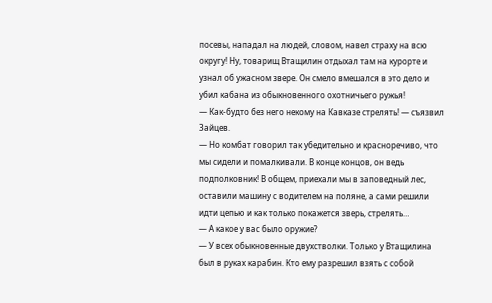посевы, нападал на людей, словом, навел страху на всю округу! Ну, товарищ Втащилин отдыхал там на курорте и узнал об ужасном звере. Он смело вмешался в это дело и убил кабана из обыкновенного охотничьего ружья!
— Как-будто без него некому на Кавказе стрелять! — съязвил Зайцев.
— Но комбат говорил так убедительно и красноречиво, что мы сидели и помалкивали. В конце концов, он ведь подполковник! В общем, приехали мы в заповедный лес, оставили машину с водителем на поляне, а сами решили идти цепью и как только покажется зверь, стрелять…
— А какое у вас было оружие?
— У всех обыкновенные двухстволки. Только у Втащилина был в руках карабин. Кто ему разрешил взять с собой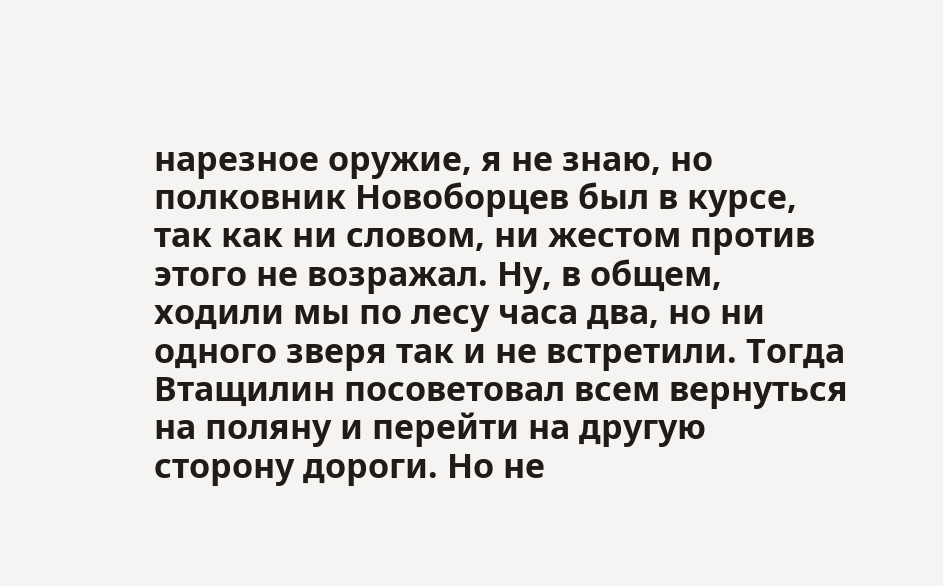нарезное оружие, я не знаю, но полковник Новоборцев был в курсе, так как ни словом, ни жестом против этого не возражал. Ну, в общем, ходили мы по лесу часа два, но ни одного зверя так и не встретили. Тогда Втащилин посоветовал всем вернуться на поляну и перейти на другую сторону дороги. Но не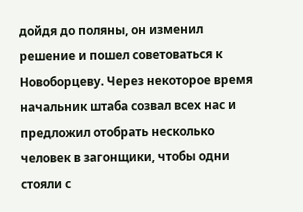дойдя до поляны, он изменил решение и пошел советоваться к Новоборцеву. Через некоторое время начальник штаба созвал всех нас и предложил отобрать несколько человек в загонщики, чтобы одни стояли с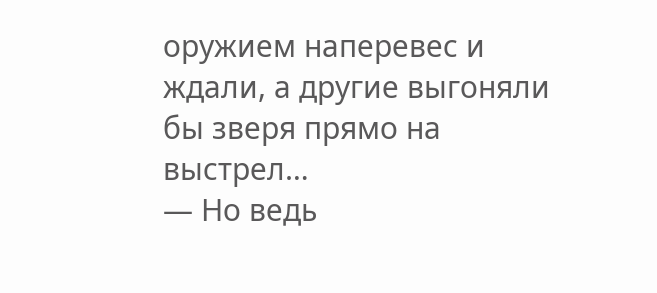оружием наперевес и ждали, а другие выгоняли бы зверя прямо на выстрел…
— Но ведь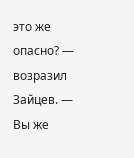это же опасно? — возразил Зайцев. — Вы же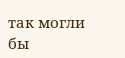так могли бы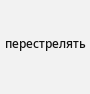перестрелять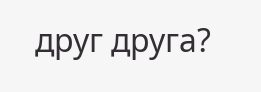друг друга?